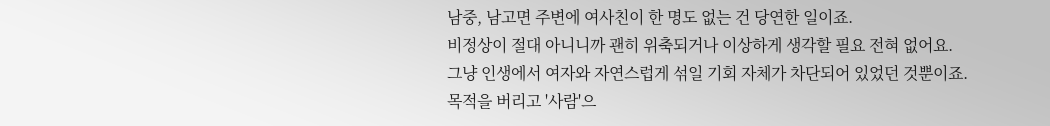남중, 남고면 주변에 여사친이 한 명도 없는 건 당연한 일이죠.
비정상이 절대 아니니까 괜히 위축되거나 이상하게 생각할 필요 전혀 없어요.
그냥 인생에서 여자와 자연스럽게 섞일 기회 자체가 차단되어 있었던 것뿐이죠.
목적을 버리고 '사람'으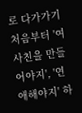로 다가가기처음부터 '여사친을 만들어야지', '연애해야지' 하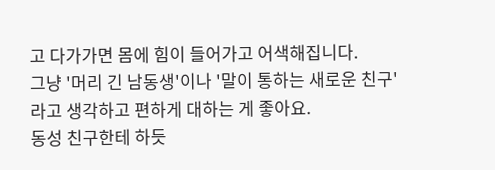고 다가가면 몸에 힘이 들어가고 어색해집니다.
그냥 '머리 긴 남동생'이나 '말이 통하는 새로운 친구'라고 생각하고 편하게 대하는 게 좋아요.
동성 친구한테 하듯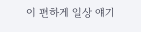이 편하게 일상 얘기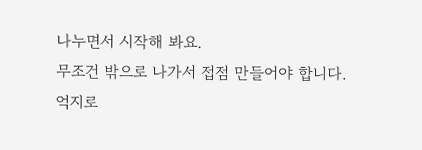나누면서 시작해 봐요.
무조건 밖으로 나가서 접점 만들어야 합니다.
억지로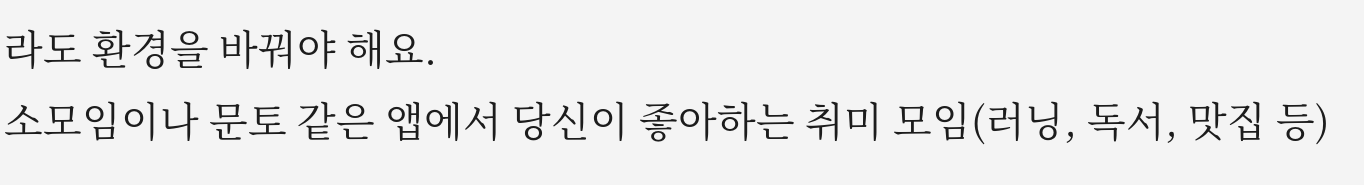라도 환경을 바꿔야 해요.
소모임이나 문토 같은 앱에서 당신이 좋아하는 취미 모임(러닝, 독서, 맛집 등)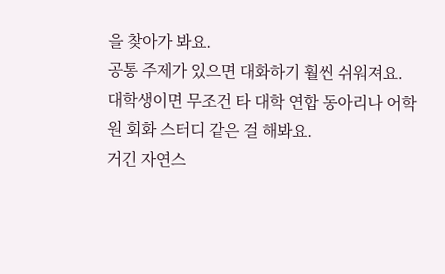을 찾아가 봐요.
공통 주제가 있으면 대화하기 훨씬 쉬워져요.
대학생이면 무조건 타 대학 연합 동아리나 어학원 회화 스터디 같은 걸 해봐요.
거긴 자연스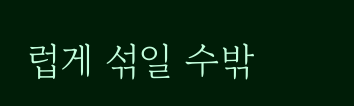럽게 섞일 수밖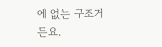에 없는 구조거든요.